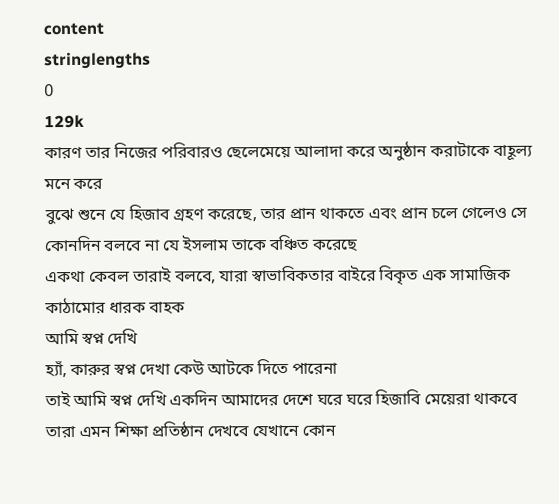content
stringlengths
0
129k
কারণ তার নিজের পরিবারও ছেলেমেয়ে আলাদা করে অনুষ্ঠান করাটাকে বাহূল্য মনে করে
বুঝে শুনে যে হিজাব গ্রহণ করেছে, তার প্রান থাকতে এবং প্রান চলে গেলেও সে কোনদিন বলবে না যে ইসলাম তাকে বঞ্চিত করেছে
একথা কেবল তারাই বলবে, যারা স্বাভাবিকতার বাইরে বিকৃত এক সামাজিক কাঠামোর ধারক বাহক
আমি স্বপ্ন দেখি
হ্যাঁ, কারুর স্বপ্ন দেখা কেউ আটকে দিতে পারেনা
তাই আমি স্বপ্ন দেখি একদিন আমাদের দেশে ঘরে ঘরে হিজাবি মেয়েরা থাকবে
তারা এমন শিক্ষা প্রতিষ্ঠান দেখবে যেখানে কোন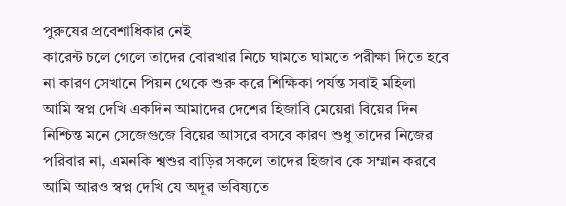পুরুষের প্রবেশাধিকার নেই
কারেন্ট চলে গেলে তাদের বোরখার নিচে ঘামতে ঘামতে পরীক্ষা দিতে হবে না কারণ সেখানে পিয়ন থেকে শুরু করে শিক্ষিকা পর্যন্ত সবাই মহিলা
আমি স্বপ্ন দেখি একদিন আমাদের দেশের হিজাবি মেয়েরা বিয়ের দিন নিশ্চিন্ত মনে সেজেগুজে বিয়ের আসরে বসবে কারণ শুধু তাদের নিজের পরিবার না, এমনকি শ্বশুর বাড়ির সকলে তাদের হিজাব কে সম্মান করবে
আমি আরও স্বপ্ন দেখি যে অদূর ভবিষ্যতে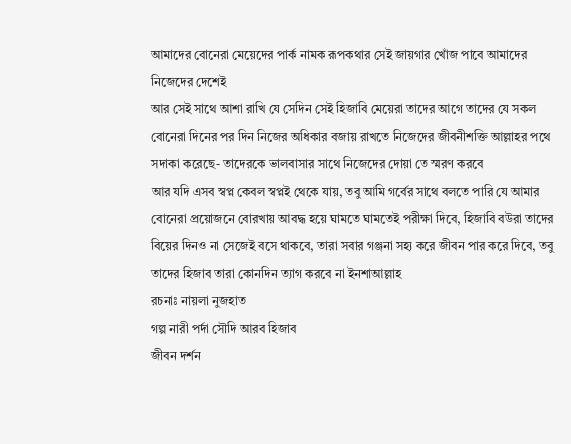আমাদের বোনেরা মেয়েদের পার্ক নামক রূপকথার সেই জায়গার খোঁজ পাবে আমাদের নিজেদের দেশেই
আর সেই সাথে আশা রাখি যে সেদিন সেই হিজাবি মেয়েরা তাদের আগে তাদের যে সকল বোনেরা দিনের পর দিন নিজের অধিকার বজায় রাখতে নিজেদের জীবনীশক্তি আল্লাহর পথে সদাকা করেছে- তাদেরকে ভালবাসার সাথে নিজেদের দোয়া তে স্মরণ করবে
আর যদি এসব স্বপ্ন কেবল স্বপ্নই থেকে যায়, তবু আমি গর্বের সাথে বলতে পারি যে আমার বোনেরা প্রয়োজনে বোরখায় আবদ্ধ হয়ে ঘামতে ঘামতেই পরীক্ষা দিবে, হিজাবি বউরা তাদের বিয়ের দিনও না সেজেই বসে থাকবে, তারা সবার গঞ্জনা সহ্য করে জীবন পার করে দিবে, তবু তাদের হিজাব তারা কোনদিন ত্যাগ করবে না ইনশাআল্লাহ
রচনাঃ নায়লা নুজহাত
গল্প নারী পর্দা সৌদি আরব হিজাব
জীবন দর্শন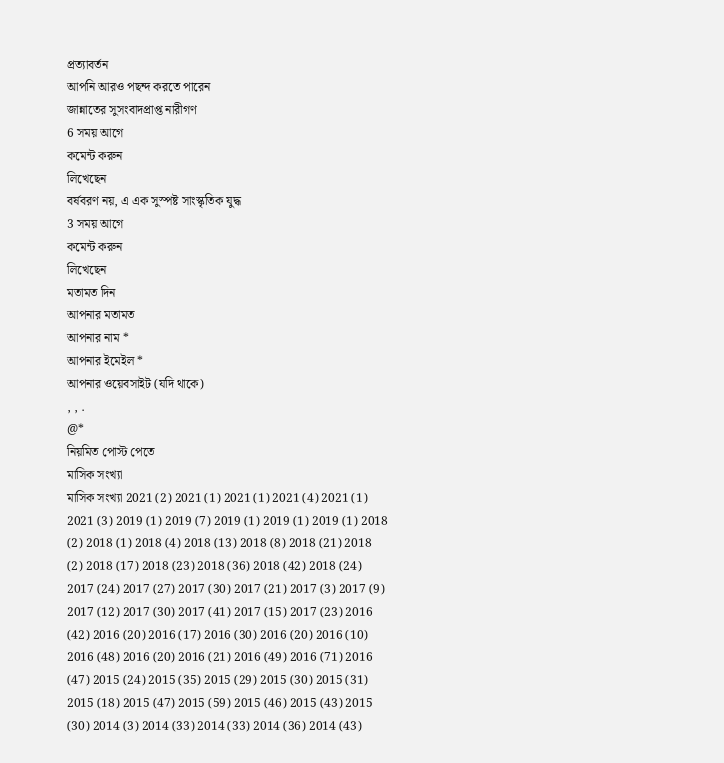প্রত্যাবর্তন
আপনি আরও পছন্দ করতে পারেন
জান্নাতের সুসংবাদপ্রাপ্ত নারীগণ
6 সময় আগে
কমেন্ট করুন
লিখেছেন
বর্ষবরণ নয়, এ এক সুস্পষ্ট সাংস্কৃতিক যুদ্ধ
3 সময় আগে
কমেন্ট করুন
লিখেছেন
মতামত দিন
আপনার মতামত
আপনার নাম *
আপনার ইমেইল *
আপনার ওয়েবসাইট (যদি থাকে)
, , .
@*
নিয়মিত পোস্ট পেতে
মাসিক সংখ্যা
মাসিক সংখ্যা 2021 (2) 2021 (1) 2021 (1) 2021 (4) 2021 (1) 2021 (3) 2019 (1) 2019 (7) 2019 (1) 2019 (1) 2019 (1) 2018 (2) 2018 (1) 2018 (4) 2018 (13) 2018 (8) 2018 (21) 2018 (2) 2018 (17) 2018 (23) 2018 (36) 2018 (42) 2018 (24) 2017 (24) 2017 (27) 2017 (30) 2017 (21) 2017 (3) 2017 (9) 2017 (12) 2017 (30) 2017 (41) 2017 (15) 2017 (23) 2016 (42) 2016 (20) 2016 (17) 2016 (30) 2016 (20) 2016 (10) 2016 (48) 2016 (20) 2016 (21) 2016 (49) 2016 (71) 2016 (47) 2015 (24) 2015 (35) 2015 (29) 2015 (30) 2015 (31) 2015 (18) 2015 (47) 2015 (59) 2015 (46) 2015 (43) 2015 (30) 2014 (3) 2014 (33) 2014 (33) 2014 (36) 2014 (43)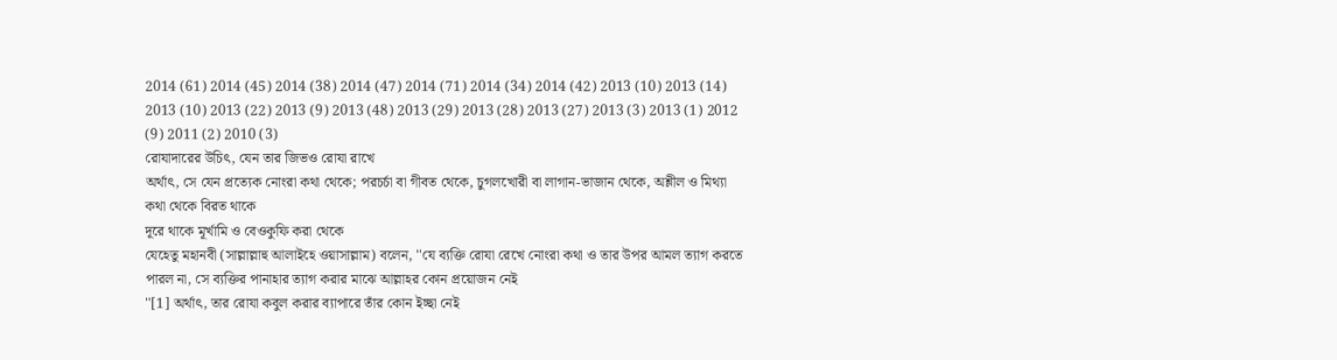2014 (61) 2014 (45) 2014 (38) 2014 (47) 2014 (71) 2014 (34) 2014 (42) 2013 (10) 2013 (14) 2013 (10) 2013 (22) 2013 (9) 2013 (48) 2013 (29) 2013 (28) 2013 (27) 2013 (3) 2013 (1) 2012 (9) 2011 (2) 2010 (3)
রোযাদারের উচিৎ, যেন তার জিভও রোযা রাখে
অর্থাৎ, সে যেন প্রত্যেক নোংরা কথা থেকে; পরচর্চা বা গীবত থেকে, চুগলখোরী বা লাগান-ভাজান থেকে, অশ্লীল ও মিথ্যা কথা থেকে বিরত থাকে
দূরে থাকে মূর্খামি ও বেওকুফি করা থেকে
যেহেতু মহানবী (সাল্লাল্লাহু আলাইহে ওয়াসাল্লাম) বলেন, ''যে ব্যক্তি রোযা রেখে নোংরা কথা ও তার উপর আমল ত্যাগ করতে পারল না, সে ব্যক্তির পানাহার ত্যাগ করার মাঝে আল্লাহর কোন প্রয়োজন নেই
''[1] অর্থাৎ, তার রোযা কবুল করার ব্যাপারে তাঁর কোন ইচ্ছা নেই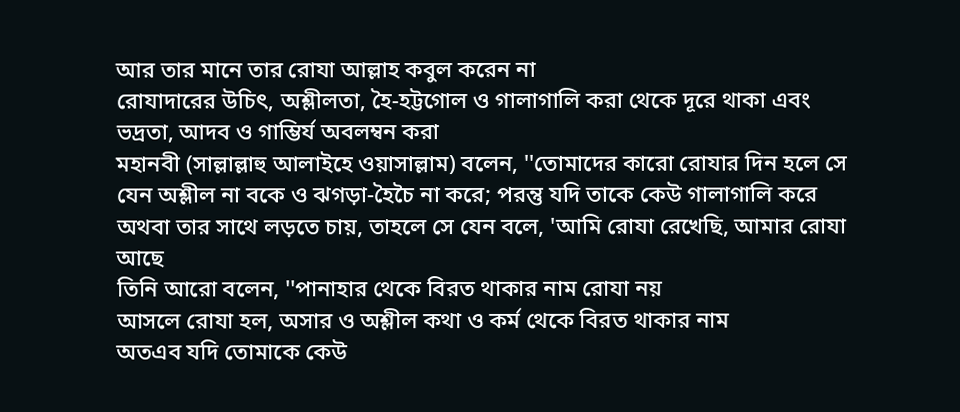আর তার মানে তার রোযা আল্লাহ কবুল করেন না
রোযাদারের উচিৎ, অশ্লীলতা, হৈ-হট্টগোল ও গালাগালি করা থেকে দূরে থাকা এবং ভদ্রতা, আদব ও গাম্ভির্য অবলম্বন করা
মহানবী (সাল্লাল্লাহু আলাইহে ওয়াসাল্লাম) বলেন, ''তোমাদের কারো রোযার দিন হলে সে যেন অশ্লীল না বকে ও ঝগড়া-হৈচৈ না করে; পরন্তু যদি তাকে কেউ গালাগালি করে অথবা তার সাথে লড়তে চায়, তাহলে সে যেন বলে, 'আমি রোযা রেখেছি, আমার রোযা আছে
তিনি আরো বলেন, ''পানাহার থেকে বিরত থাকার নাম রোযা নয়
আসলে রোযা হল, অসার ও অশ্লীল কথা ও কর্ম থেকে বিরত থাকার নাম
অতএব যদি তোমাকে কেউ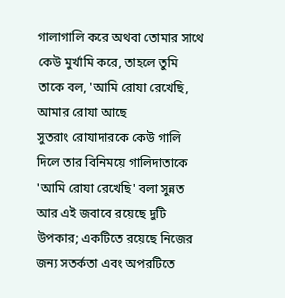গালাগালি করে অথবা তোমার সাথে কেউ মুর্খামি করে, তাহলে তুমি তাকে বল, 'আমি রোযা রেখেছি, আমার রোযা আছে
সুতরাং রোযাদারকে কেউ গালি দিলে তার বিনিময়ে গালিদাতাকে 'আমি রোযা রেখেছি' বলা সুন্নত
আর এই জবাবে রয়েছে দুটি উপকার; একটিতে রয়েছে নিজের জন্য সতর্কতা এবং অপরটিতে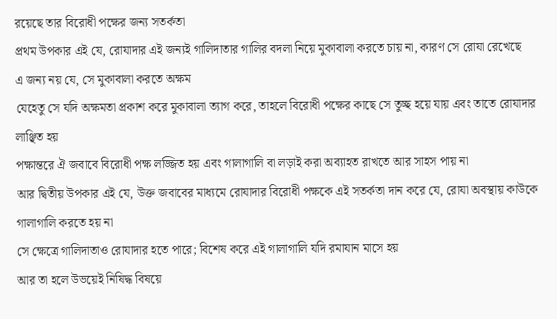রয়েছে তার বিরোধী পক্ষের জন্য সতর্কতা
প্রথম উপকার এই যে, রোযাদার এই জন্যই গালিদাতার গালির বদলা নিয়ে মুকাবালা করতে চায় না, কারণ সে রোযা রেখেছে
এ জন্য নয় যে, সে মুকাবালা করতে অক্ষম
যেহেতু সে যদি অক্ষমতা প্রকাশ করে মুকাবালা ত্যাগ করে, তাহলে বিরোধী পক্ষের কাছে সে তুচ্ছ হয়ে যায় এবং তাতে রোযাদার লাঞ্ছিত হয়
পক্ষান্তরে ঐ জবাবে বিরোধী পক্ষ লজ্জিত হয় এবং গালাগালি বা লড়াই করা অব্যাহত রাখতে আর সাহস পায় না
আর দ্বিতীয় উপকার এই যে, উক্ত জবাবের মাধ্যমে রোযাদার বিরোধী পক্ষকে এই সতর্কতা দান করে যে, রোযা অবস্থায় কাউকে গালাগালি করতে হয় না
সে ক্ষেত্রে গালিদাতাও রোযাদার হতে পারে; বিশেষ করে এই গালাগালি যদি রমাযান মাসে হয়
আর তা হলে উভয়েই নিষিদ্ধ বিষয়ে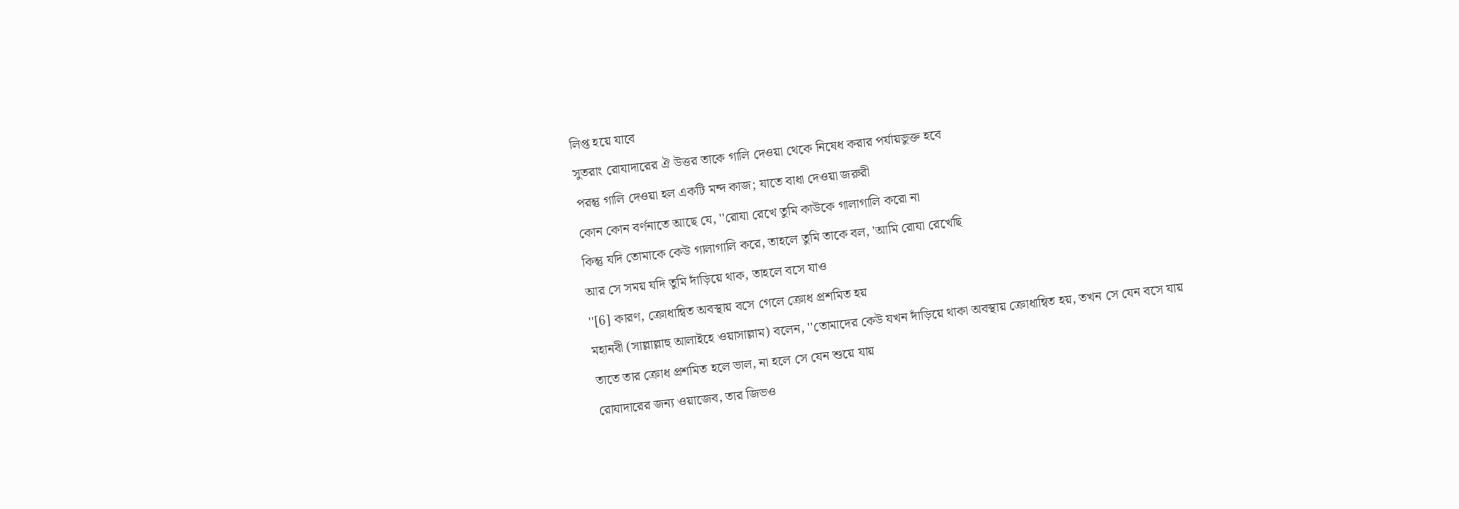লিপ্ত হয়ে যাবে
সুতরাং রোযাদারের ঐ উত্তর তাকে গালি দেওয়া থেকে নিষেধ করার পর্যায়ভুক্ত হবে
পরন্তু গালি দেওয়া হল একটি মন্দ কাজ; যাতে বাধা দেওয়া জরুরী
কোন কোন বর্ণনাতে আছে যে, ''রোযা রেখে তুমি কাউকে গালাগালি করো না
কিন্তু যদি তোমাকে কেউ গালাগালি করে, তাহলে তুমি তাকে বল, 'আমি রোযা রেখেছি
আর সে সময় যদি তুমি দাঁড়িয়ে থাক, তাহলে বসে যাও
''[6] কারণ, ক্রোধান্বিত অবস্থায় বসে গেলে ক্রোধ প্রশমিত হয়
মহানবী (সাল্লাল্লাহু আলাইহে ওয়াসাল্লাম) বলেন, ''তোমাদের কেউ যখন দাঁড়িয়ে থাকা অবস্থায় ক্রোধান্বিত হয়, তখন সে যেন বসে যায়
তাতে তার ক্রোধ প্রশমিত হলে ভাল, না হলে সে যেন শুয়ে যায়
রোযাদারের জন্য ওয়াজেব, তার জিভও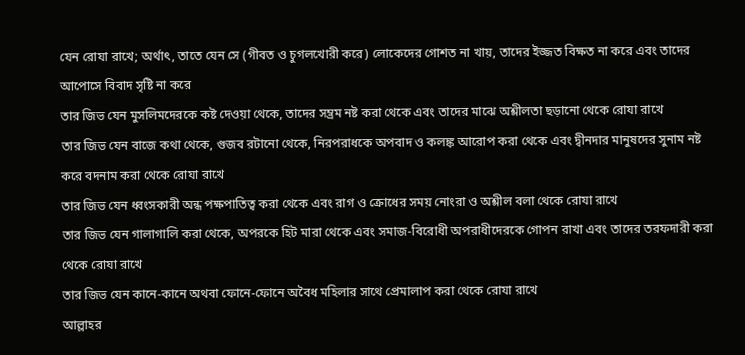যেন রোযা রাখে; অর্থাৎ, তাতে যেন সে (গীবত ও চুগলখোরী করে) লোকেদের গোশত না খায়, তাদের ইজ্জত বিক্ষত না করে এবং তাদের আপোসে বিবাদ সৃষ্টি না করে
তার জিভ যেন মুসলিমদেরকে কষ্ট দেওয়া থেকে, তাদের সম্ভ্রম নষ্ট করা থেকে এবং তাদের মাঝে অশ্লীলতা ছড়ানো থেকে রোযা রাখে
তার জিভ যেন বাজে কথা থেকে, গুজব রটানো থেকে, নিরপরাধকে অপবাদ ও কলঙ্ক আরোপ করা থেকে এবং দ্বীনদার মানুষদের সুনাম নষ্ট করে বদনাম করা থেকে রোযা রাখে
তার জিভ যেন ধ্বংসকারী অন্ধ পক্ষপাতিত্ব করা থেকে এবং রাগ ও ক্রোধের সময় নোংরা ও অশ্লীল বলা থেকে রোযা রাখে
তার জিভ যেন গালাগালি করা থেকে, অপরকে হিট মারা থেকে এবং সমাজ-বিরোধী অপরাধীদেরকে গোপন রাখা এবং তাদের তরফদারী করা থেকে রোযা রাখে
তার জিভ যেন কানে-কানে অথবা ফোনে-ফোনে অবৈধ মহিলার সাথে প্রেমালাপ করা থেকে রোযা রাখে
আল্লাহর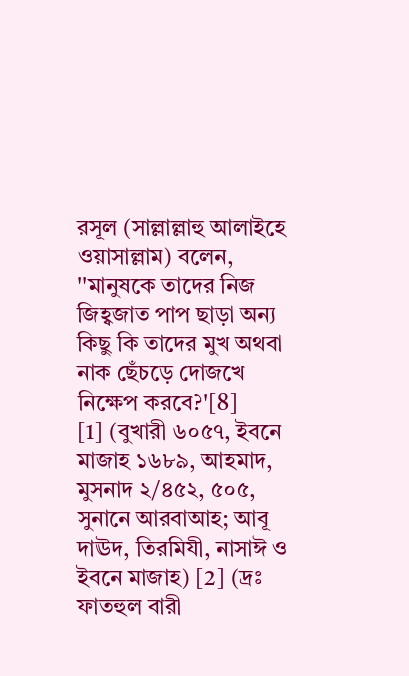রসূল (সাল্লাল্লাহু আলাইহে ওয়াসাল্লাম) বলেন, ''মানুষকে তাদের নিজ জিহ্বজাত পাপ ছাড়া অন্য কিছু কি তাদের মুখ অথবা নাক ছেঁচড়ে দোজখে নিক্ষেপ করবে?'[8]
[1] (বুখারী ৬০৫৭, ইবনে মাজাহ ১৬৮৯, আহমাদ, মুসনাদ ২/৪৫২, ৫০৫, সুনানে আরবাআহ; আবূ দাঊদ, তিরমিযী, নাসাঈ ও ইবনে মাজাহ) [2] (দ্রঃ ফাতহুল বারী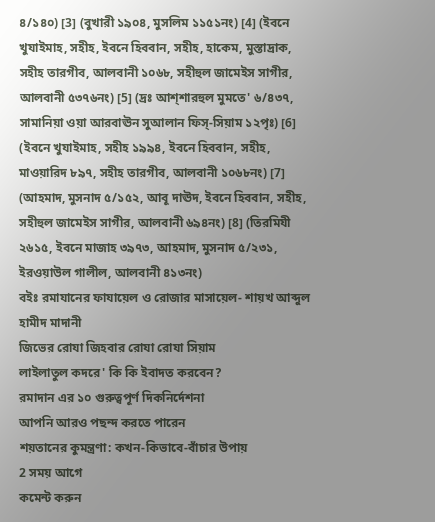৪/১৪০) [3] (বুখারী ১৯০৪, মুসলিম ১১৫১নং) [4] (ইবনে খুযাইমাহ, সহীহ, ইবনে হিববান, সহীহ, হাকেম, মুস্তাদ্রাক, সহীহ তারগীব, আলবানী ১০৬৮, সহীহুল জামেইস সাগীর, আলবানী ৫৩৭৬নং) [5] (দ্রঃ আশ্শারহুল মুমতে' ৬/৪৩৭, সামানিয়া ওয়া আরবাঊন সুআলান ফিস্-সিয়াম ১২পৃঃ) [6] (ইবনে খুযাইমাহ, সহীহ ১৯৯৪, ইবনে হিববান, সহীহ, মাওয়ারিদ ৮৯৭, সহীহ তারগীব, আলবানী ১০৬৮নং) [7] (আহমাদ, মুসনাদ ৫/১৫২, আবূ দাঊদ, ইবনে হিববান, সহীহ, সহীহুল জামেইস সাগীর, আলবানী ৬৯৪নং) [8] (তিরমিযী ২৬১৫, ইবনে মাজাহ ৩৯৭৩, আহমাদ, মুসনাদ ৫/২৩১, ইরওয়াউল গালীল, আলবানী ৪১৩নং)
বইঃ রমাযানের ফাযায়েল ও রোজার মাসায়েল- শায়খ আব্দুল হামীদ মাদানী
জিভের রোযা জিহবার রোযা রোযা সিয়াম
লাইলাতুল কদরে' কি কি ইবাদত করবেন?
রমাদান এর ১০ গুরুত্বপূর্ণ দিকনির্দেশনা
আপনি আরও পছন্দ করতে পারেন
শয়তানের কুমন্ত্রণা: কখন-কিভাবে-বাঁচার উপায়
2 সময় আগে
কমেন্ট করুন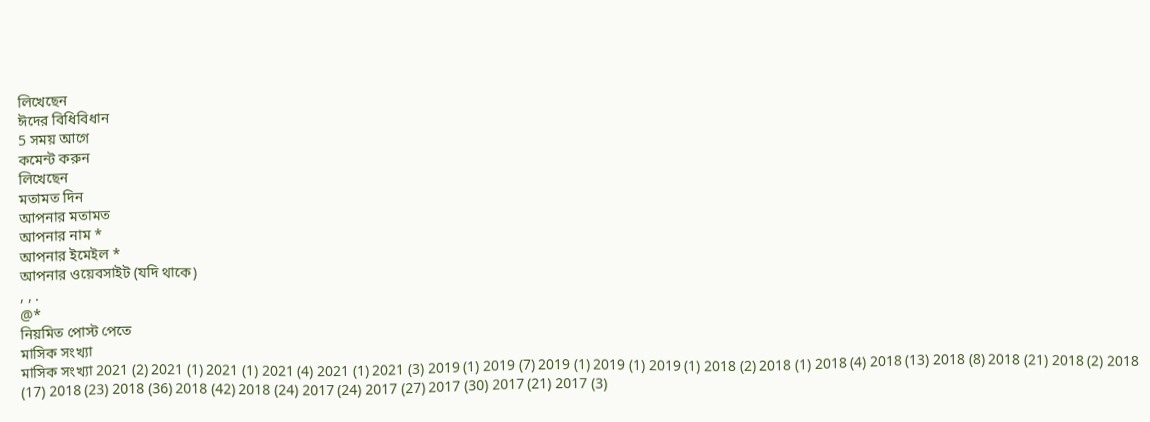লিখেছেন
ঈদের বিধিবিধান
5 সময় আগে
কমেন্ট করুন
লিখেছেন
মতামত দিন
আপনার মতামত
আপনার নাম *
আপনার ইমেইল *
আপনার ওয়েবসাইট (যদি থাকে)
, , .
@*
নিয়মিত পোস্ট পেতে
মাসিক সংখ্যা
মাসিক সংখ্যা 2021 (2) 2021 (1) 2021 (1) 2021 (4) 2021 (1) 2021 (3) 2019 (1) 2019 (7) 2019 (1) 2019 (1) 2019 (1) 2018 (2) 2018 (1) 2018 (4) 2018 (13) 2018 (8) 2018 (21) 2018 (2) 2018 (17) 2018 (23) 2018 (36) 2018 (42) 2018 (24) 2017 (24) 2017 (27) 2017 (30) 2017 (21) 2017 (3)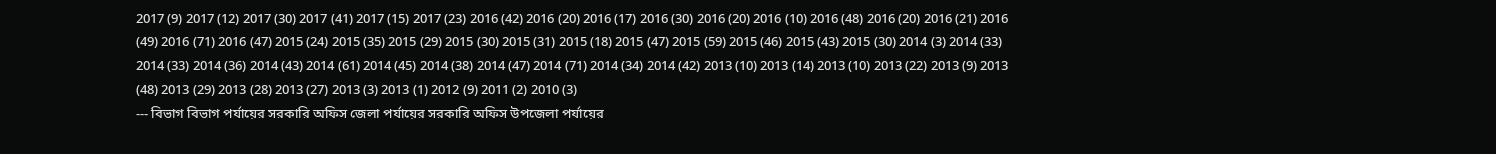2017 (9) 2017 (12) 2017 (30) 2017 (41) 2017 (15) 2017 (23) 2016 (42) 2016 (20) 2016 (17) 2016 (30) 2016 (20) 2016 (10) 2016 (48) 2016 (20) 2016 (21) 2016 (49) 2016 (71) 2016 (47) 2015 (24) 2015 (35) 2015 (29) 2015 (30) 2015 (31) 2015 (18) 2015 (47) 2015 (59) 2015 (46) 2015 (43) 2015 (30) 2014 (3) 2014 (33) 2014 (33) 2014 (36) 2014 (43) 2014 (61) 2014 (45) 2014 (38) 2014 (47) 2014 (71) 2014 (34) 2014 (42) 2013 (10) 2013 (14) 2013 (10) 2013 (22) 2013 (9) 2013 (48) 2013 (29) 2013 (28) 2013 (27) 2013 (3) 2013 (1) 2012 (9) 2011 (2) 2010 (3)
--- বিভাগ বিভাগ পর্যায়ের সরকারি অফিস জেলা পর্যায়ের সরকারি অফিস উপজেলা পর্যায়ের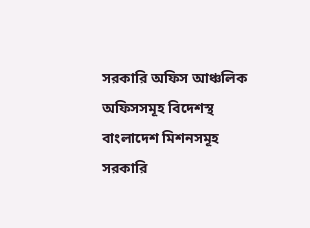সরকারি অফিস আঞ্চলিক অফিসসমূহ বিদেশস্থ বাংলাদেশ মিশনসমূহ
সরকারি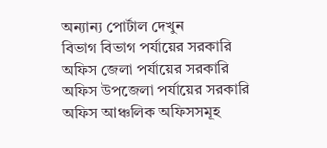অন্যান্য পোর্টাল দেখুন
বিভাগ বিভাগ পর্যায়ের সরকারি অফিস জেলা পর্যায়ের সরকারি অফিস উপজেলা পর্যায়ের সরকারি অফিস আঞ্চলিক অফিসসমূহ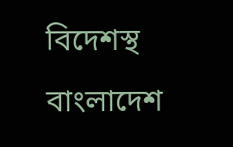বিদেশস্থ বাংলাদেশ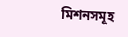মিশনসমূহ